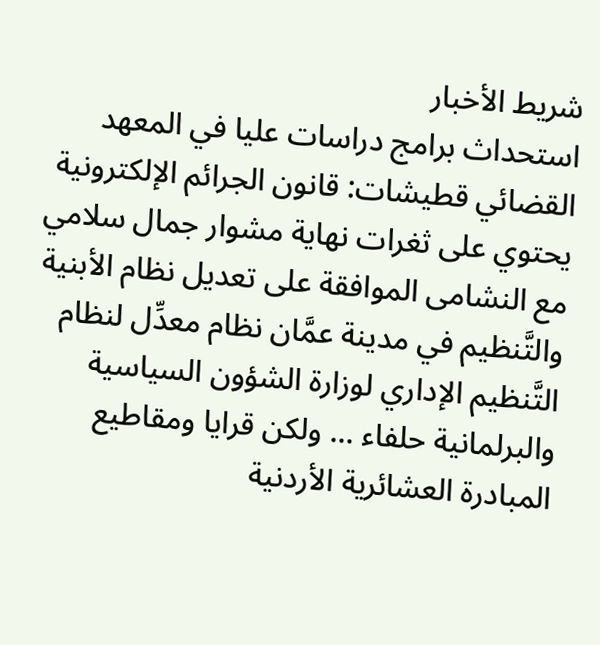شريط الأخبار
استحداث برامج دراسات عليا في المعهد القضائي قطيشات: قانون الجرائم الإلكترونية يحتوي على ثغرات نهاية مشوار جمال سلامي مع النشامى الموافقة على تعديل نظام الأبنية والتَّنظيم في مدينة عمَّان نظام معدِّل لنظام التَّنظيم الإداري لوزارة الشؤون السياسية والبرلمانية حلفاء ... ولكن قرايا ومقاطيع المبادرة العشائرية الأردنية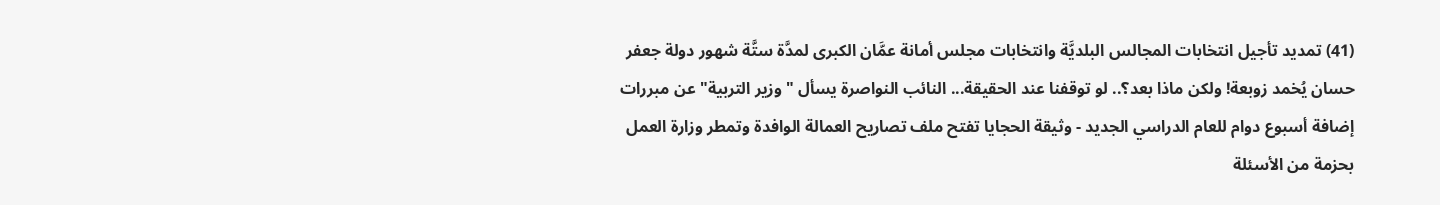(41) تمديد تأجيل انتخابات المجالس البلديَّة وانتخابات مجلس أمانة عمَّان الكبرى لمدَّة ستَّة شهور دولة جعفر حسان يُخمد زوبعة! ولكن ماذا بعد؟.. لو توقفنا عند الحقيقة... النائب النواصرة يسأل "وزير التربية" عن مبررات إضافة أسبوع دوام للعام الدراسي الجديد - وثيقة الحجايا تفتح ملف تصاريح العمالة الوافدة وتمطر وزارة العمل بحزمة من الأسئلة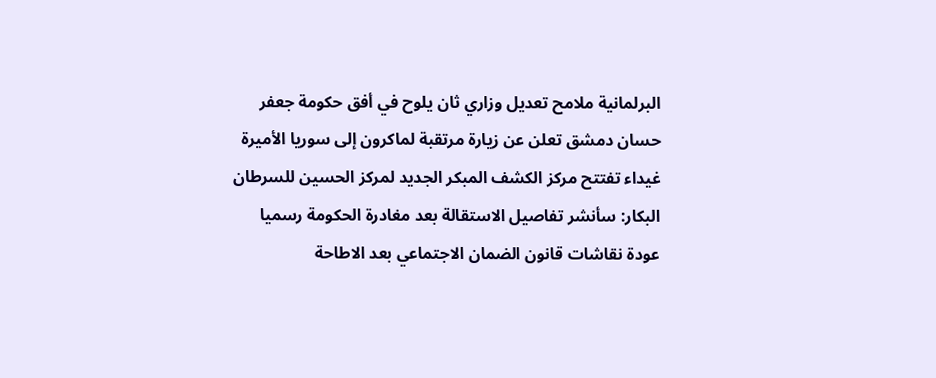البرلمانية ملامح تعديل وزاري ثان يلوح في أفق حكومة جعفر حسان دمشق تعلن عن زيارة مرتقبة لماكرون إلى سوريا الأميرة غيداء تفتتح مركز الكشف المبكر الجديد لمركز الحسين للسرطان البكار: سأنشر تفاصيل الاستقالة بعد مغادرة الحكومة رسميا عودة نقاشات قانون الضمان الاجتماعي بعد الاطاحة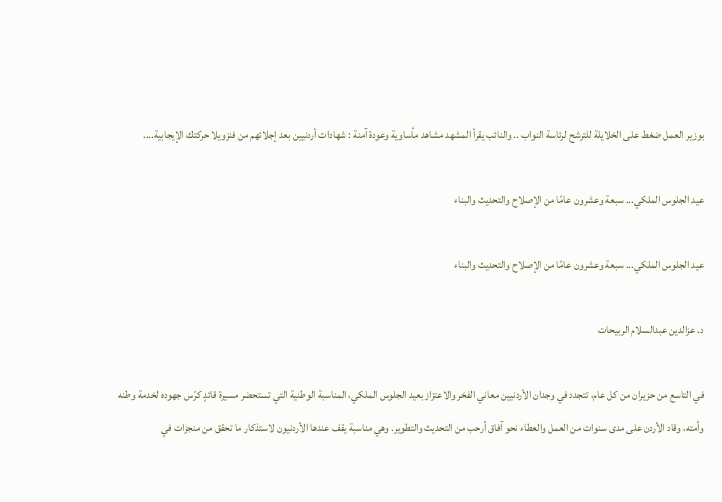بوزير العمل ضغط على الخلايلة للترشح لرئاسة النواب .. والنائب يقرأ المشهد مشاهد مأساوية وعودة آمنة : شهادات أردنيين بعد إجلائهم من فنزويلا حركتك الإيجابية....

عيد الجلوس الملكي... سبعة وعشرون عامًا من الإصلاح والتحديث والبناء

عيد الجلوس الملكي... سبعة وعشرون عامًا من الإصلاح والتحديث والبناء

د. عزالدين عبدالسلام الربيحات

في التاسع من حزيران من كل عام، تتجدد في وجدان الأردنيين معاني الفخر والاعتزاز بعيد الجلوس الملكي، المناسبة الوطنية التي تستحضر مسيرة قائدٍ كرّس جهوده لخدمة وطنه وأمته، وقاد الأردن على مدى سنوات من العمل والعطاء نحو آفاق أرحب من التحديث والتطوير. وهي مناسبة يقف عندها الأردنيون لاستذكار ما تحقق من منجزات في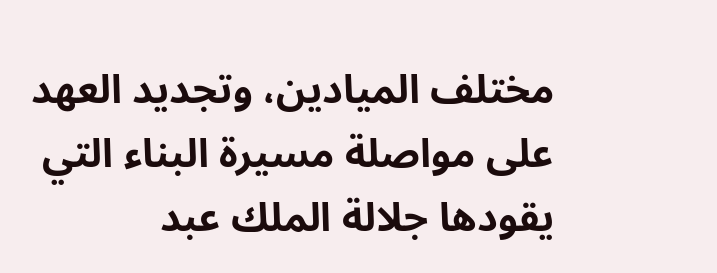مختلف الميادين، وتجديد العهد على مواصلة مسيرة البناء التي يقودها جلالة الملك عبد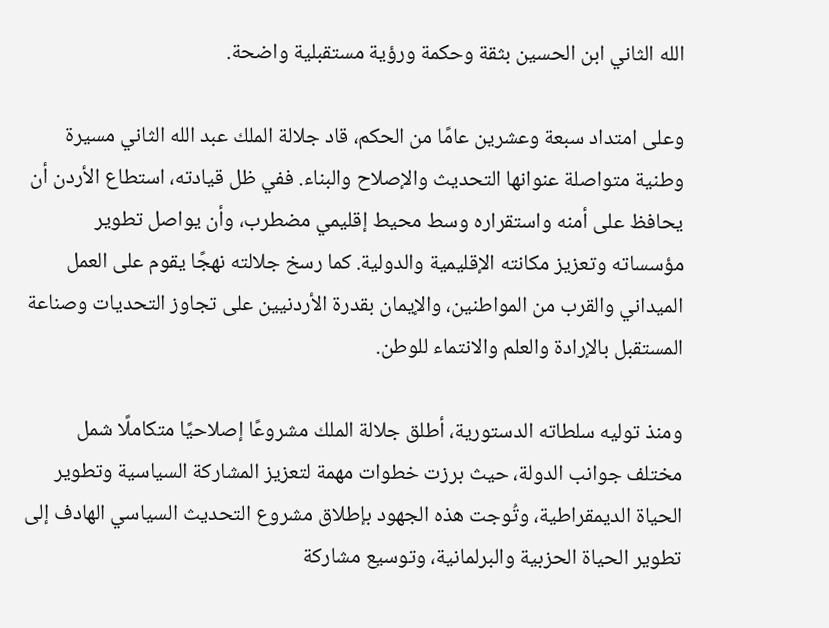الله الثاني ابن الحسين بثقة وحكمة ورؤية مستقبلية واضحة.

وعلى امتداد سبعة وعشرين عامًا من الحكم، قاد جلالة الملك عبد الله الثاني مسيرة وطنية متواصلة عنوانها التحديث والإصلاح والبناء. ففي ظل قيادته، استطاع الأردن أن يحافظ على أمنه واستقراره وسط محيط إقليمي مضطرب، وأن يواصل تطوير مؤسساته وتعزيز مكانته الإقليمية والدولية. كما رسخ جلالته نهجًا يقوم على العمل الميداني والقرب من المواطنين، والإيمان بقدرة الأردنيين على تجاوز التحديات وصناعة المستقبل بالإرادة والعلم والانتماء للوطن.

ومنذ توليه سلطاته الدستورية، أطلق جلالة الملك مشروعًا إصلاحيًا متكاملًا شمل مختلف جوانب الدولة، حيث برزت خطوات مهمة لتعزيز المشاركة السياسية وتطوير الحياة الديمقراطية، وتُوجت هذه الجهود بإطلاق مشروع التحديث السياسي الهادف إلى تطوير الحياة الحزبية والبرلمانية، وتوسيع مشاركة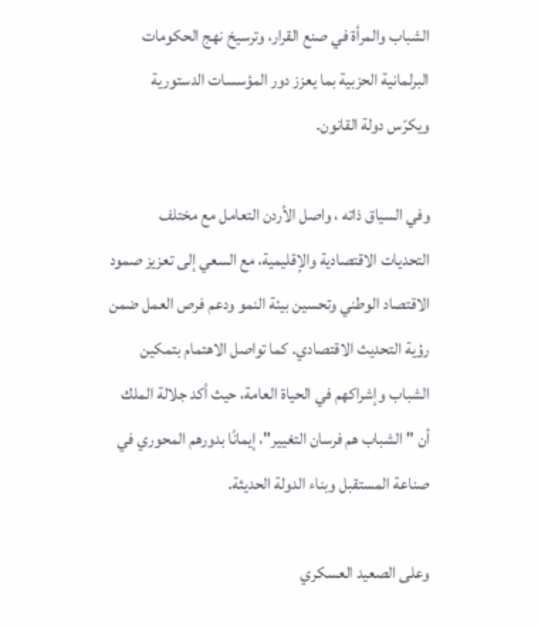الشباب والمرأة في صنع القرار، وترسيخ نهج الحكومات البرلمانية الحزبية بما يعزز دور المؤسسات الدستورية ويكرّس دولة القانون.

وفي السياق ذاته ، واصل الأردن التعامل مع مختلف التحديات الاقتصادية والإقليمية، مع السعي إلى تعزيز صمود الاقتصاد الوطني وتحسين بيئة النمو ودعم فرص العمل ضمن رؤية التحديث الاقتصادي. كما تواصل الاهتمام بتمكين الشباب وإشراكهم في الحياة العامة، حيث أكد جلالة الملك أن "الشباب هم فرسان التغيير"، إيمانًا بدورهم المحوري في صناعة المستقبل وبناء الدولة الحديثة.

وعلى الصعيد العسكري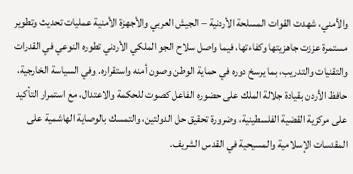والأمني، شهدت القوات المسلحة الأردنية – الجيش العربي والأجهزة الأمنية عمليات تحديث وتطوير مستمرة عززت جاهزيتها وكفاءتها، فيما واصل سلاح الجو الملكي الأردني تطوره النوعي في القدرات والتقنيات والتدريب، بما يرسخ دوره في حماية الوطن وصون أمنه واستقراره. وفي السياسة الخارجية، حافظ الأردن بقيادة جلالة الملك على حضوره الفاعل كصوت للحكمة والاعتدال، مع استمرار التأكيد على مركزية القضية الفلسطينية، وضرورة تحقيق حل الدولتين، والتمسك بالوصاية الهاشمية على المقدسات الإسلامية والمسيحية في القدس الشريف.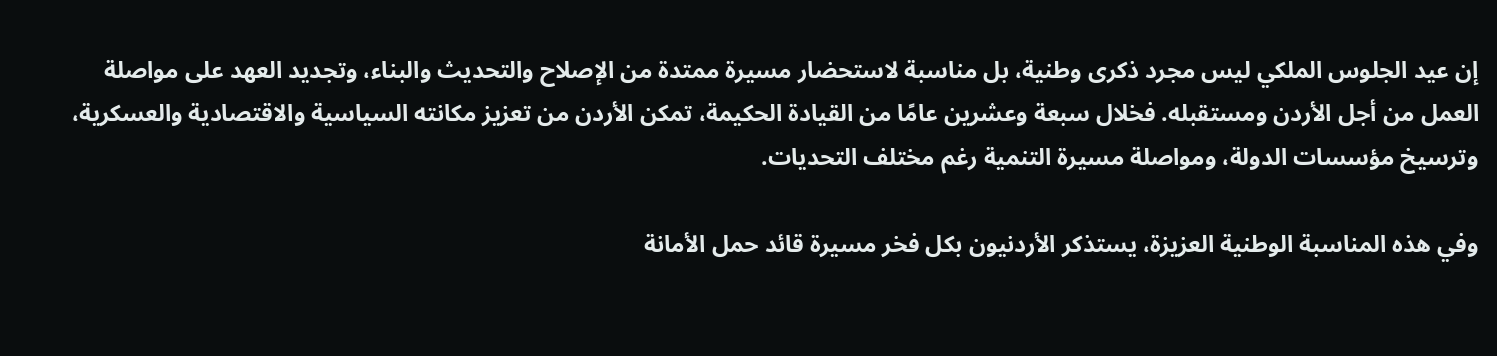إن عيد الجلوس الملكي ليس مجرد ذكرى وطنية، بل مناسبة لاستحضار مسيرة ممتدة من الإصلاح والتحديث والبناء، وتجديد العهد على مواصلة العمل من أجل الأردن ومستقبله. فخلال سبعة وعشرين عامًا من القيادة الحكيمة، تمكن الأردن من تعزيز مكانته السياسية والاقتصادية والعسكرية، وترسيخ مؤسسات الدولة، ومواصلة مسيرة التنمية رغم مختلف التحديات.

وفي هذه المناسبة الوطنية العزيزة، يستذكر الأردنيون بكل فخر مسيرة قائد حمل الأمانة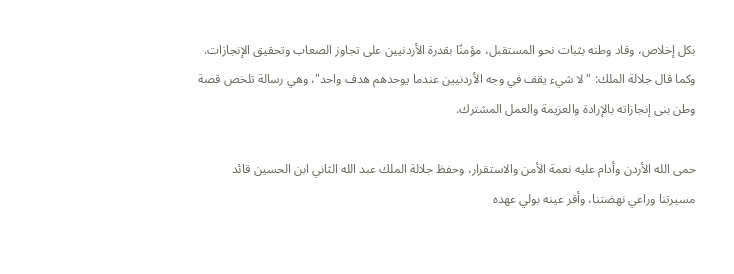بكل إخلاص، وقاد وطنه بثبات نحو المستقبل، مؤمنًا بقدرة الأردنيين على تجاوز الصعاب وتحقيق الإنجازات. وكما قال جلالة الملك: "لا شيء يقف في وجه الأردنيين عندما يوحدهم هدف واحد"، وهي رسالة تلخص قصة وطن بنى إنجازاته بالإرادة والعزيمة والعمل المشترك.

حمى الله الأردن وأدام عليه نعمة الأمن والاستقرار، وحفظ جلالة الملك عبد الله الثاني ابن الحسين قائد مسيرتنا وراعي نهضتنا، وأقر عينه بولي عهده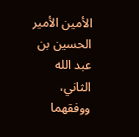الأمين الأمير الحسين بن عبد الله الثاني، ووفقهما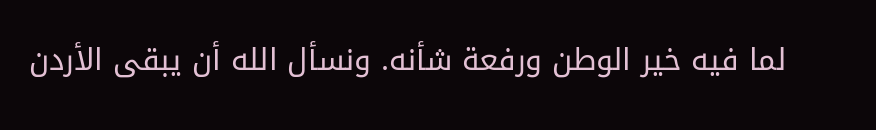لما فيه خير الوطن ورفعة شأنه. ونسأل الله أن يبقى الأردن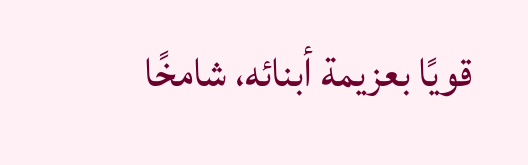قويًا بعزيمة أبنائه، شامخًا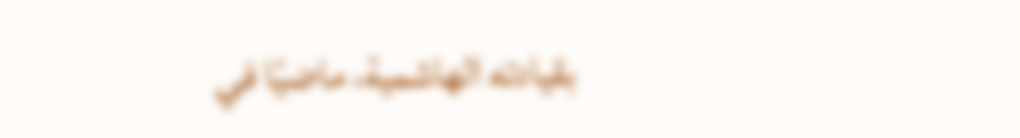بقيادته الهاشمية، ماضيًا في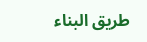طريق البناء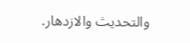والتحديث والازدهار.